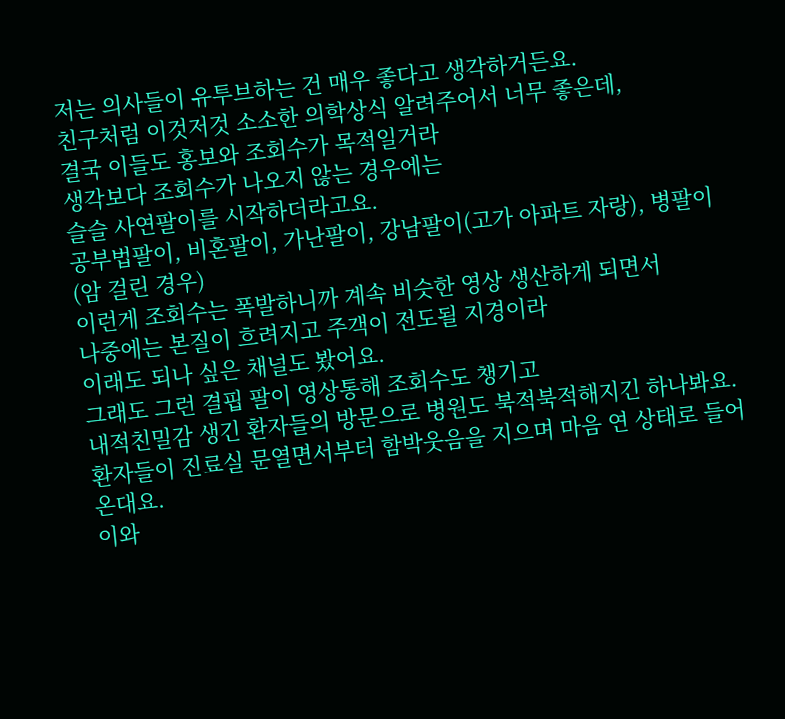저는 의사들이 유투브하는 건 매우 좋다고 생각하거든요.
친구처럼 이것저것 소소한 의학상식 알려주어서 너무 좋은데,
결국 이들도 홍보와 조회수가 목적일거라
생각보다 조회수가 나오지 않는 경우에는
슬슬 사연팔이를 시작하더라고요.
공부법팔이, 비혼팔이, 가난팔이, 강남팔이(고가 아파트 자랑), 병팔이(암 걸린 경우)
이런게 조회수는 폭발하니까 계속 비슷한 영상 생산하게 되면서
나중에는 본질이 흐려지고 주객이 전도될 지경이라
이래도 되나 싶은 채널도 봤어요.
그래도 그런 결핍 팔이 영상통해 조회수도 챙기고
내적친밀감 생긴 환자들의 방문으로 병원도 북적북적해지긴 하나봐요.
환자들이 진료실 문열면서부터 함박웃음을 지으며 마음 연 상태로 들어온대요.
이와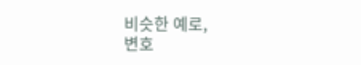비슷한 예로,
변호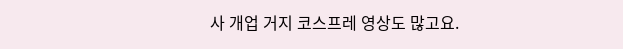사 개업 거지 코스프레 영상도 많고요.